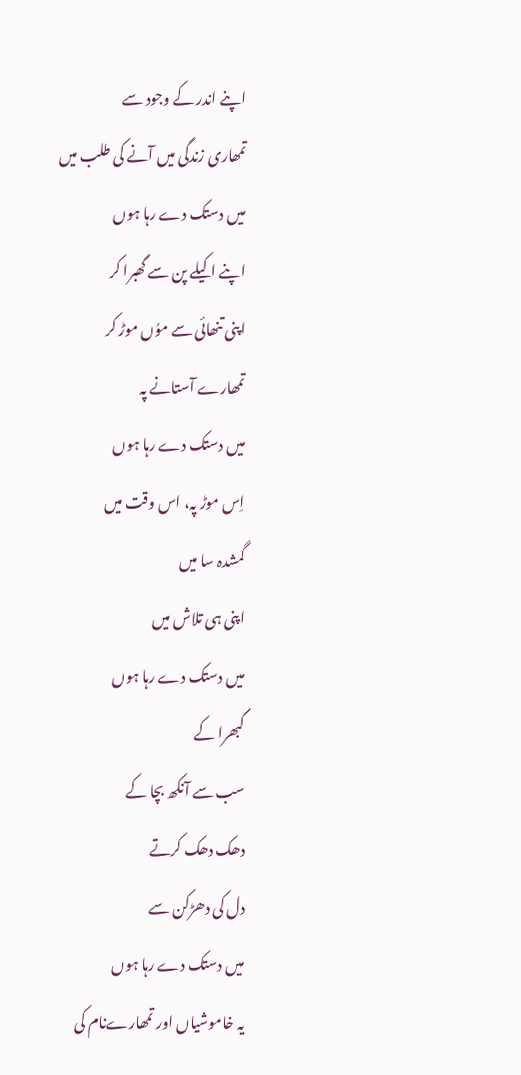اپنے اندر کے وجود سے
تمھاری زندگی میں آنے کی طلب میں
میں دستک دے رہا ہوں
اپنے اکیلے پن سے گھبرا کر
اپنی تنھائی سے موُں موڑ کر
تمھارے آستانے پہ
میں دستک دے رہا ہوں
اِس موڑ پہ، اس وقت میں
گمشدہ سا میں
اپنی ہی تلاش میں
میں دستک دے رہا ہوں
گبھرا کے
سب سے آنکھ بچا کے
دھک دھک کرتے
دل کی دھڑکن سے
میں دستک دے رہا ہوں
یہ خاموشیاں اور تمھارےنام کی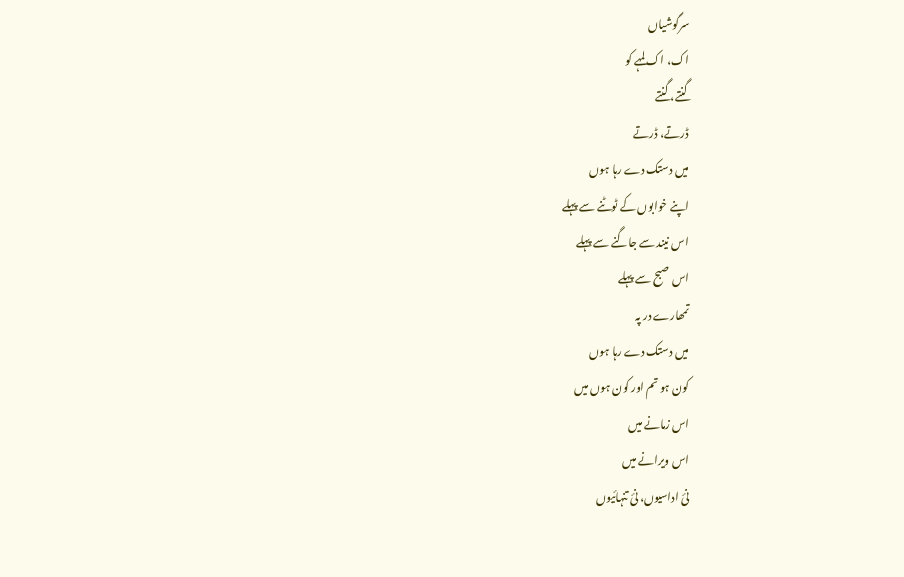سرگوشیاں
اک، اک لمہے کو
گنتے، گنتے
ڈرتے، ڈرتے
میں دستک دے رہا ہوں
اپنے خوابوں کے ٹوٹنے سے پہلے
اس نیند سے جاگنے سے پہلے
اس صبح سے پہلے
تمھارے در پہ
میں دستک دے رہا ہوں
کون ہو تم اور کون ہوں میں
اس زمانے میں
اس ویرانے میں
نئ اداسیوں، نئ تنہائیوں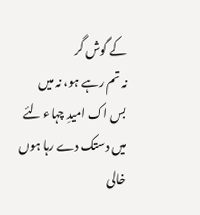کے گوش گر
نہ تم رہے ہو، نہ میں
بس اک امیدِ چہاء لئے
میں دستک دے رہا ہوں
خالی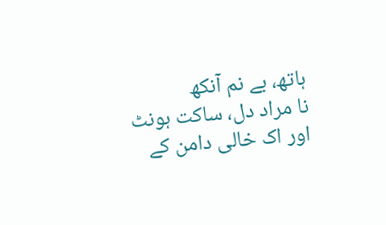ہاتھ، بے نم آنکھ
نا مراد دل، ساکت ہونٹ
اور اک خالی دامن کے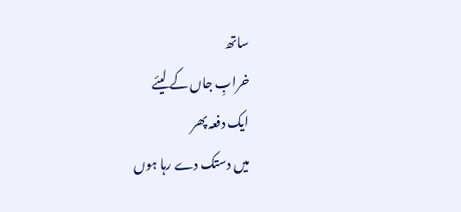ساتھ
خرابِ جاں کے لیئے
ایک دفعہ پھر
میں دستک دے رہا ہوں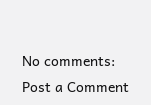No comments:
Post a Comment